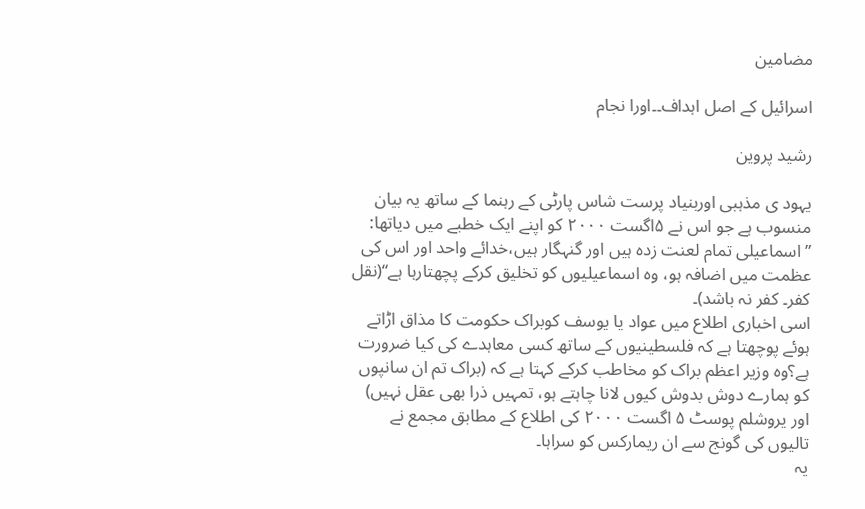مضامین

اسرائیل کے اصل اہداف۔۔اورا نجام

رشید پروین

یہود ی مذہبی اوربنیاد پرست شاس پارٹی کے رہنما کے ساتھ یہ بیان منسوب ہے جو اس نے ۵اگست ۲۰۰۰ کو اپنے ایک خطبے میں دیاتھا:
”اسماعیلی تمام لعنت زدہ ہیں اور گنہگار ہیں،خدائے واحد اور اس کی عظمت میں اضافہ ہو، وہ اسماعیلیوں کو تخلیق کرکے پچھتارہا ہے“(نقل کفر۔ کفر نہ باشد)۔
اسی اخباری اطلاع میں عواد یا یوسف کوبراک حکومت کا مذاق اڑاتے ہوئے پوچھتا ہے کہ فلسطینیوں کے ساتھ کسی معاہدے کی کیا ضرورت ہے؟وہ وزیر اعظم براک کو مخاطب کرکے کہتا ہے کہ (براک تم ان سانپوں کو ہمارے دوش بدوش کیوں لانا چاہتے ہو، تمہیں ذرا بھی عقل نہیں) اور یروشلم پوسٹ ۵ اگست ۲۰۰۰ کی اطلاع کے مطابق مجمع نے تالیوں کی گونج سے ان ریمارکس کو سراہا۔
یہ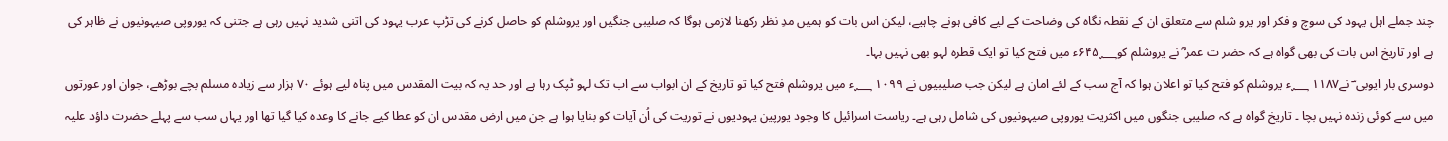چند جملے اہل یہود کی سوچ و فکر اور یرو شلم سے متعلق ان کے نقطہ نگاہ کی وضاحت کے لیے کافی ہونے چاہیے، لیکن اس بات کو ہمیں مدِ نظر رکھنا لازمی ہوگا کہ صلیبی جنگیں اور یروشلم کو حاصل کرنے کی تڑپ عرب یہود کی اتنی شدید نہیں رہی ہے جتنی کہ یوروپی صیہونیوں نے ظاہر کی ہے اور تاریخ اس بات کی بھی گواہ ہے کہ حضر ت عمر ؓ نے یروشلم کو۶۴۵؁ء میں فتح کیا تو ایک قطرہ لہو بھی نہیں بہا۔
دوسری بار ایوبی ؔ نے۱۱۸۷ ؁ء یروشلم کو فتح کیا تو اعلان ہوا کہ آج سب کے لئے امان ہے لیکن جب صلیبیوں نے ۱۰۹۹ ؁ء میں یروشلم فتح کیا تو تاریخ کے ان ابواب سے اب تک لہو ٹپک رہا ہے اور حد یہ کہ بیت المقدس میں پناہ لیے ہوئے ۷۰ ہزار سے زیادہ مسلم بچے بوڑھے، جوان اور عورتوں میں سے کوئی زندہ نہیں بچا ۔ تاریخ گواہ ہے کہ صلیبی جنگوں میں اکثریت یوروپی صیہونیوں کی شامل رہی ہے۔ ریاست اسرائیل کا وجود یورپین یہودیوں نے توریت کی اُن آیات کو بنایا ہوا ہے جن میں ارض مقدس ان کو عطا کیے جانے کا وعدہ کیا گیا تھا اور یہاں سب سے پہلے حضرت داؤد علیہ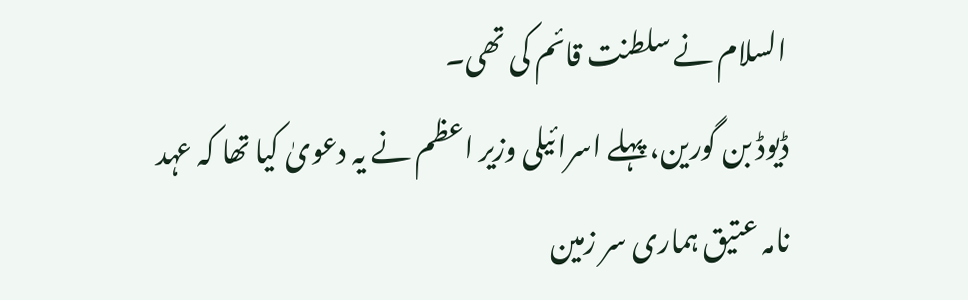السلام نے سلطنت قائم کی تھی۔
ڈیوڈ بن گورین، پہلے اسرائیلی وزیر اعظم نے یہ دعویٰ کیا تھا کہ عہد نامہ عتیق ہماری سر زمین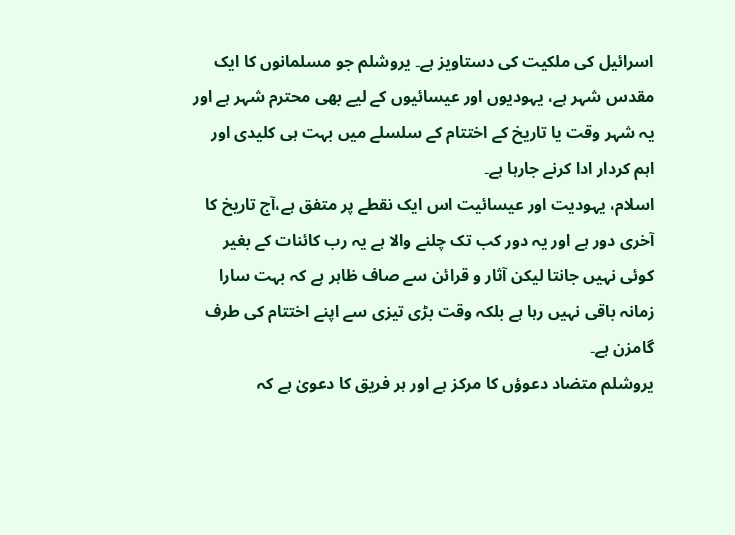اسرائیل کی ملکیت کی دستاویز ہے۔ یروشلم جو مسلمانوں کا ایک مقدس شہر ہے، یہودیوں اور عیسائیوں کے لیے بھی محترم شہر ہے اور یہ شہر وقت یا تاریخ کے اختتام کے سلسلے میں بہت ہی کلیدی اور اہم کردار ادا کرنے جارہا ہے۔
اسلام، یہودیت اور عیسائیت اس ایک نقطے پر متفق ہے،آج تاریخ کا آخری دور ہے اور یہ دور کب تک چلنے والا ہے یہ رب کائنات کے بغیر کوئی نہیں جانتا لیکن آثار و قرائن سے صاف ظاہر ہے کہ بہت سارا زمانہ باقی نہیں رہا ہے بلکہ وقت بڑی تیزی سے اپنے اختتام کی طرف گامزن ہے۔
یروشلم متضاد دعوؤں کا مرکز ہے اور ہر فریق کا دعویٰ ہے کہ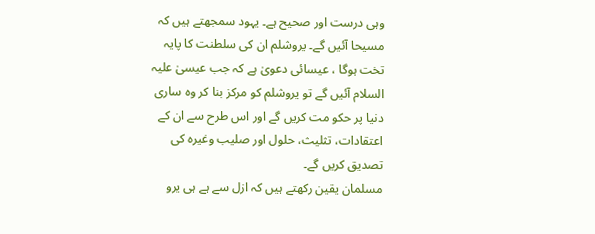وہی درست اور صحیح ہے۔ یہود سمجھتے ہیں کہ مسیحا آئیں گے۔ یروشلم ان کی سلطنت کا پایہ تخت ہوگا ، عیسائی دعویٰ ہے کہ جب عیسیٰ علیہ السلام آئیں گے تو یروشلم کو مرکز بنا کر وہ ساری دنیا پر حکو مت کریں گے اور اس طرح سے ان کے اعتقادات، تثلیث، حلول اور صلیب وغیرہ کی تصدیق کریں گے۔
مسلمان یقین رکھتے ہیں کہ ازل سے ہے ہی یرو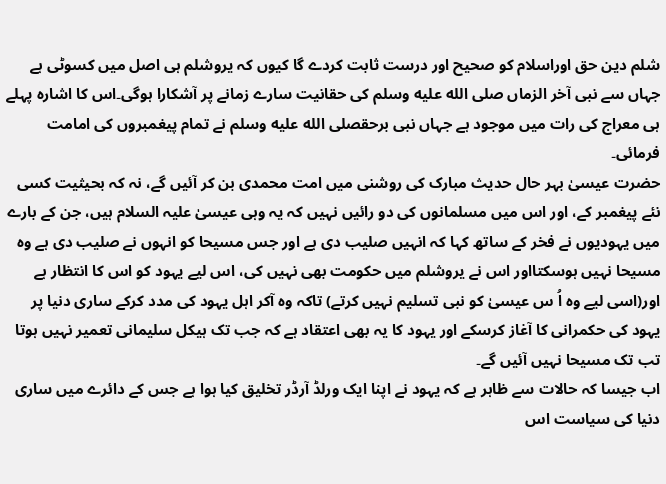شلم دین حق اوراسلام کو صحیح اور درست ثابت کردے گا کیوں کہ یروشلم ہی اصل میں کسوٹی ہے جہاں سے نبی آخر الزماں صلى الله عليه وسلم کی حقانیت سارے زمانے پر آشکارا ہوگی۔اس کا اشارہ پہلے ہی معراج کی رات میں موجود ہے جہاں نبی برحقصلى الله عليه وسلم نے تمام پیغمبروں کی امامت فرمائی۔
حضرت عیسیٰ بہر حال حدیث مبارک کی روشنی میں امت محمدی بن کر آئیں گے، نہ کہ بحیثیت کسی نئے پیغمبر کے، اور اس میں مسلمانوں کی دو رائیں نہیں کہ یہ وہی عیسیٰ علیہ السلام ہیں، جن کے بارے میں یہودیوں نے فخر کے ساتھ کہا کہ انہیں صلیب دی ہے اور جس مسیحا کو انہوں نے صلیب دی ہے وہ مسیحا نہیں ہوسکتااور اس نے یروشلم میں حکومت بھی نہیں کی، اس لیے یہود کو اس کا انتظار ہے اور(اسی لیے وہ اُ س عیسیٰ کو نبی تسلیم نہیں کرتے) تاکہ وہ آکر اہل یہود کی مدد کرکے ساری دنیا پر یہود کی حکمرانی کا آغاز کرسکے اور یہود کا یہ بھی اعتقاد ہے کہ جب تک ہیکل سلیمانی تعمیر نہیں ہوتا تب تک مسیحا نہیں آئیں گے۔
اب جیسا کہ حالات سے ظاہر ہے کہ یہود نے اپنا ایک ورلڈ آرڈر تخلیق کیا ہوا ہے جس کے دائرے میں ساری دنیا کی سیاست اس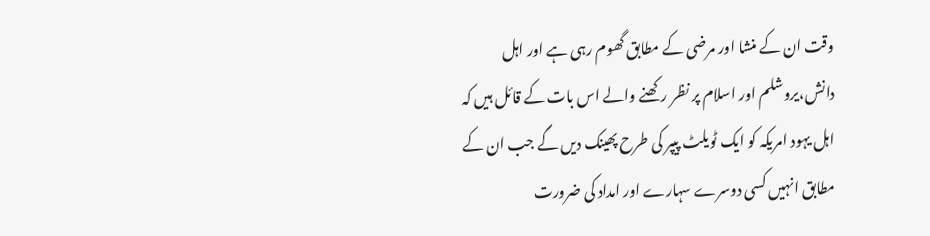وقت ان کے منشا اور مرضی کے مطابق گھوم رہی ہے اور اہل دانش،یروشلم اور اسلام پر نظر رکھنے والے اس بات کے قائل ہیں کہ اہل یہود امریکہ کو ایک ٹویلٹ پیپر کی طرح پھینک دیں گے جب ان کے مطابق انہیں کسی دوسرے سہارے اور امداد کی ضرورت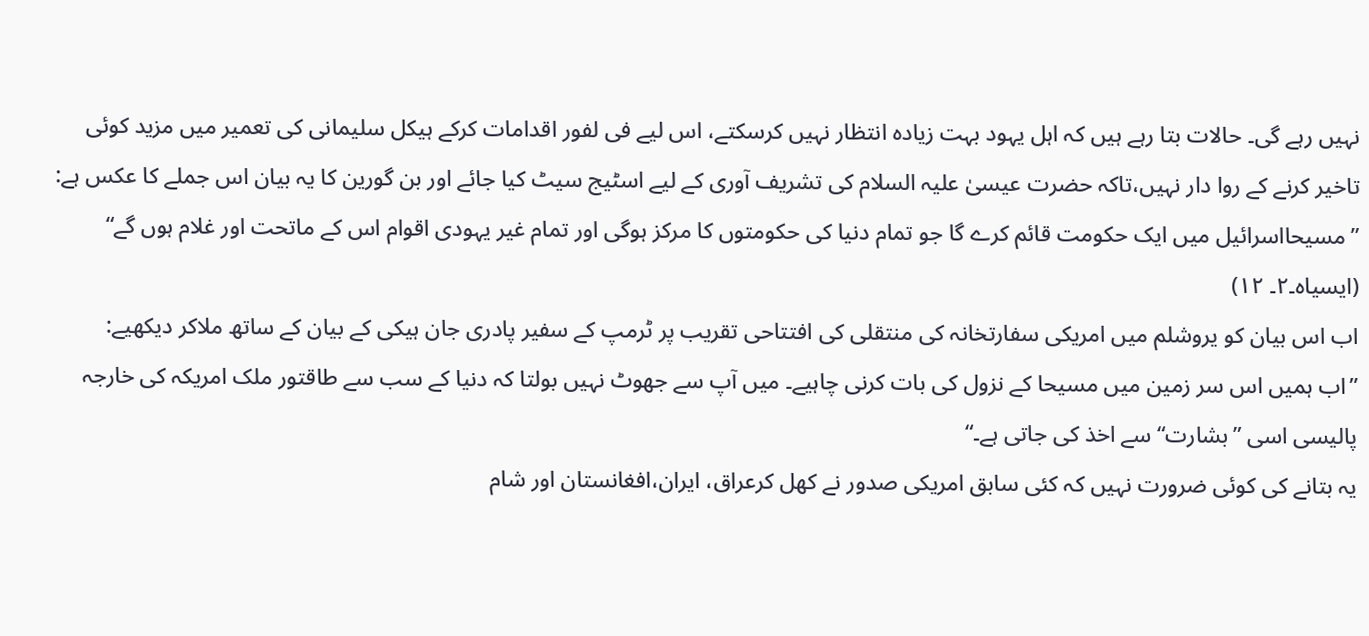نہیں رہے گی۔ حالات بتا رہے ہیں کہ اہل یہود بہت زیادہ انتظار نہیں کرسکتے، اس لیے فی لفور اقدامات کرکے ہیکل سلیمانی کی تعمیر میں مزید کوئی تاخیر کرنے کے روا دار نہیں،تاکہ حضرت عیسیٰ علیہ السلام کی تشریف آوری کے لیے اسٹیج سیٹ کیا جائے اور بن گورین کا یہ بیان اس جملے کا عکس ہے:
”مسیحااسرائیل میں ایک حکومت قائم کرے گا جو تمام دنیا کی حکومتوں کا مرکز ہوگی اور تمام غیر یہودی اقوام اس کے ماتحت اور غلام ہوں گے“ (ایسیاہ۔۲۔ ۱۲)
اب اس بیان کو یروشلم میں امریکی سفارتخانہ کی منتقلی کی افتتاحی تقریب پر ٹرمپ کے سفیر پادری جان ہیکی کے بیان کے ساتھ ملاکر دیکھیے:
”اب ہمیں اس سر زمین میں مسیحا کے نزول کی بات کرنی چاہیے۔ میں آپ سے جھوٹ نہیں بولتا کہ دنیا کے سب سے طاقتور ملک امریکہ کی خارجہ پالیسی اسی ”بشارت“ سے اخذ کی جاتی ہے۔“
یہ بتانے کی کوئی ضرورت نہیں کہ کئی سابق امریکی صدور نے کھل کرعراق، ایران،افغانستان اور شام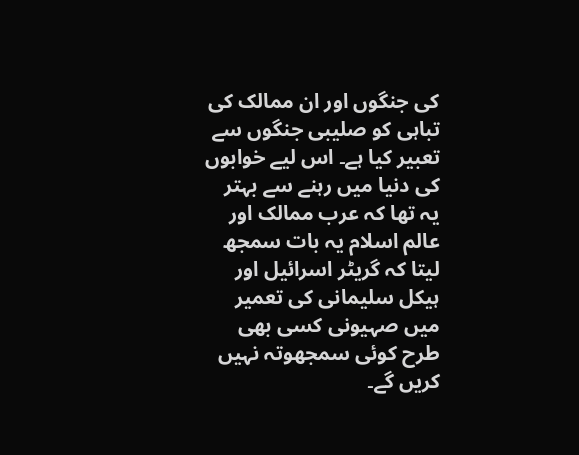کی جنگوں اور ان ممالک کی تباہی کو صلیبی جنگوں سے تعبیر کیا ہے۔ اس لیے خوابوں کی دنیا میں رہنے سے بہتر یہ تھا کہ عرب ممالک اور عالم اسلام یہ بات سمجھ لیتا کہ گریٹر اسرائیل اور ہیکل سلیمانی کی تعمیر میں صہیونی کسی بھی طرح کوئی سمجھوتہ نہیں کریں گے۔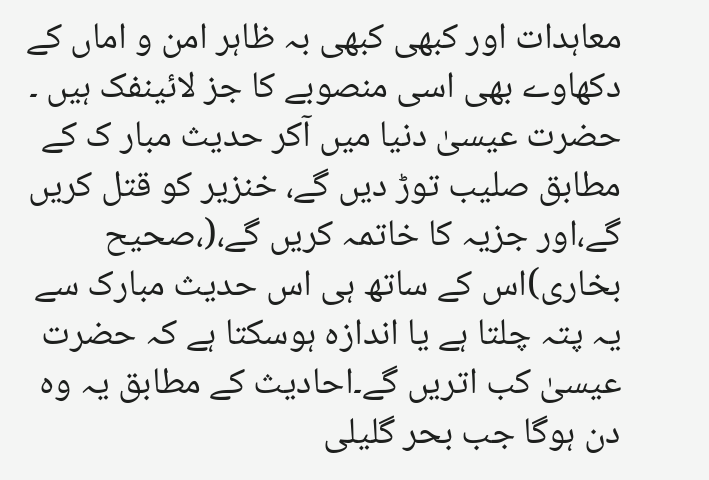معاہدات اور کبھی کبھی بہ ظاہر امن و اماں کے دکھاوے بھی اسی منصوبے کا جز لائینفک ہیں ۔
حضرت عیسیٰ دنیا میں آکر حدیث مبار ک کے مطابق صلیب توڑ دیں گے، خنزیر کو قتل کریں گے،اور جزیہ کا خاتمہ کریں گے،(،صحیح بخاری)اس کے ساتھ ہی اس حدیث مبارک سے یہ پتہ چلتا ہے یا اندازہ ہوسکتا ہے کہ حضرت عیسیٰ کب اتریں گے۔احادیث کے مطابق یہ وہ دن ہوگا جب بحر گلیلی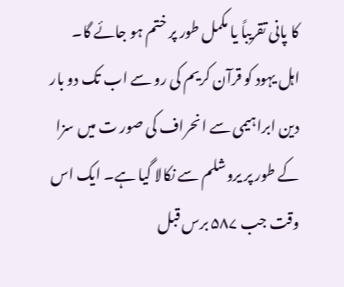کا پانی تقریباً یا مکمل طور پر ختم ہو جائے گا۔
اہل یہود کو قرآن کریم کی رو سے اب تک دو بار دین ابراہیمی سے انحراف کی صور ت میں سزا کے طور پر یروشلم سے نکالا گیا ہے۔ ایک اس وقت جب ۵۸۷ برس قبل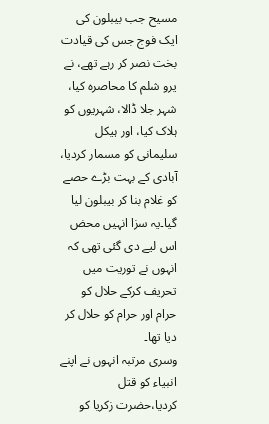مسیح جب بیبلون کی ایک فوج جس کی قیادت بخت نصر کر رہے تھے، نے یرو شلم کا محاصرہ کیا، شہر جلا ڈالا، شہریوں کو ہلاک کیا، اور ہیکل سلیمانی کو مسمار کردیا، آبادی کے بہت بڑے حصے کو غلام بنا کر بیبلون لیا گیا۔یہ سزا انہیں محض اس لیے دی گئی تھی کہ انہوں نے توریت میں تحریف کرکے حلال کو حرام اور حرام کو حلال کر دیا تھا۔
وسری مرتبہ انہوں نے اپنے انبیاء کو قتل کردیا،حضرت زکریا کو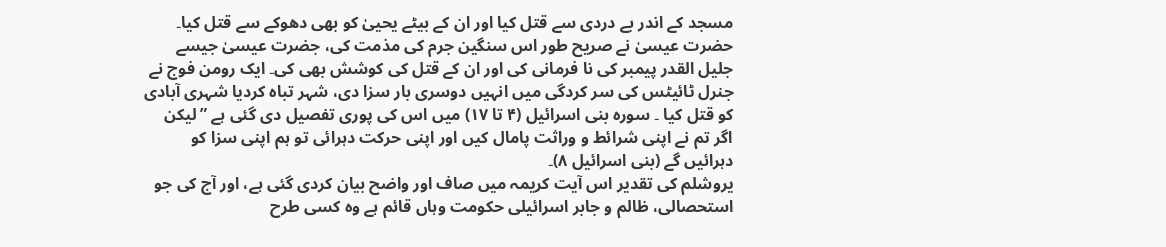مسجد کے اندر بے دردی سے قتل کیا اور ان کے بیٹے یحییٰ کو بھی دھوکے سے قتل کیا۔ حضرت عیسیٰ نے صریح طور اس سنگین جرم کی مذمت کی، جضرت عیسیٰ جیسے جلیل القدر پیمبر کی نا فرمانی کی اور ان کے قتل کی کوشش بھی کی۔ ایک رومن فوج نے جنرل ٹائیٹس کی سر کردگی میں انہیں دوسری بار سزا دی، شہر تباہ کردیا شہری آبادی کو قتل کیا ۔ سورہ بنی اسرائیل (۴ تا ۱۷) میں اس کی پوری تفصیل دی گئی ہے ”لیکن اگر تم نے اپنی شرائط و وراثت پامال کیں اور اپنی حرکت دہرائی تو ہم اپنی سزا کو دہرائیں گے (بنی اسرائیل ۸)۔
یروشلم کی تقدیر اس آیت کریمہ میں صاف اور واضح بیان کردی گئی ہے، اور آج کی جو استحصالی، ظالم و جابر اسرائیلی حکومت وہاں قائم ہے وہ کسی طرح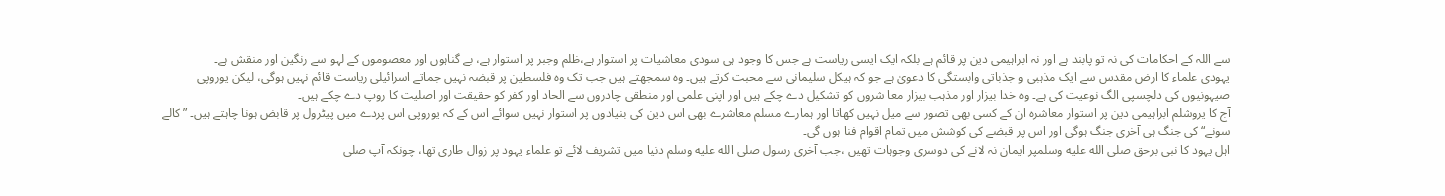سے اللہ کے احکامات کی نہ تو پابند ہے اور نہ ابراہیمی دین پر قائم ہے بلکہ ایک ایسی ریاست ہے جس کا وجود ہی سودی معاشیات پر استوار ہے،ظلم وجبر پر استوار ہے، بے گناہوں اور معصوموں کے لہو سے رنگین اور منقش ہے۔
یہودی علماء کا ارض مقدس سے ایک مذہبی و جذباتی وابستگی کا دعویٰ ہے جو کہ ہیکل سلیمانی سے محبت کرتے ہیں۔ وہ سمجھتے ہیں جب تک وہ فلسطین پر قبضہ نہیں جماتے اسرائیلی ریاست قائم نہیں ہوگی، لیکن یوروپی صیہونیوں کی دلچسپی الگ نوعیت کی ہے۔ وہ خدا بیزار اور مذہب بیزار معا شروں کو تشکیل دے چکے ہیں اور اپنی علمی اور منطقی چادروں سے الحاد اور کفر کو حقیقت اور اصلیت کا روپ دے چکے ہیں۔
آج کا یروشلم ابراہیمی دین پر استوار معاشرہ ان کے کسی بھی تصور سے میل نہیں کھاتا اور ہمارے مسلم معاشرے بھی اس دین کی بنیادوں پر استوار نہیں سوائے اس کے کہ یوروپی اس پردے میں پیٹرول پر قابض ہونا چاہتے ہیں۔ ”کالے سونے“ کی جنگ ہی آخری جنگ ہوگی اور اس پر قبضے کی کوشش میں تمام اقوام فنا ہوں گی۔
اہل یہود کا نبی برحق صلى الله عليه وسلمپر ایمان نہ لانے کی دوسری وجوہات تھیں ،جب آخری رسول صلى الله عليه وسلم دنیا میں تشریف لائے تو علماء یہود پر زوال طاری تھا، چونکہ آپ صلى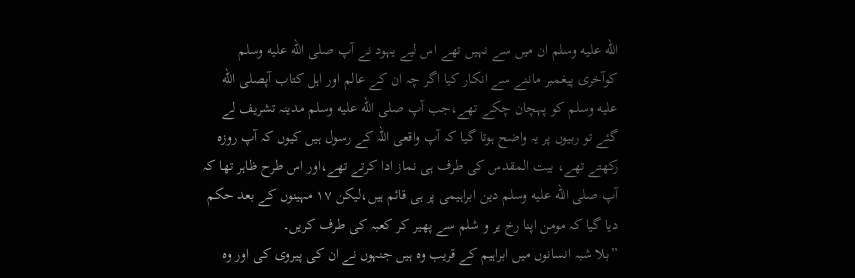الله عليه وسلم ان میں سے نہیں تھے اس لیے یہود نے آپ صلى الله عليه وسلم کوآخری پیغمبر ماننے سے انکار کیا اگر چہ ان کے عالم اور اہل کتاب آپصلى الله عليه وسلم کو پہچان چکے تھے،جب آپ صلى الله عليه وسلم مدینہ تشریف لے گئے تو ربیوں پر یہ واضح ہوتا گیا کہ آپ واقعی اللہ کے رسول ہیں کیوں کہ آپ روزہ رکھتے تھے، بیت المقدس کی طرف ہی نماز ادا کرتے تھے،اور اس طرح ظاہر تھا کہ آپ صلى الله عليه وسلم دین ابراہیمی پر ہی قائم ہیں،لیکن ۱۷ مہینوں کے بعد حکم دیا گیا کہ مومن اپنا رخ یر و شلم سے پھیر کر کعبہ کی طرف کریں۔
”بلا شبہ انسانوں میں ابراہیم کے قریب وہ ہیں جنہوں نے ان کی پیروی کی اور وہ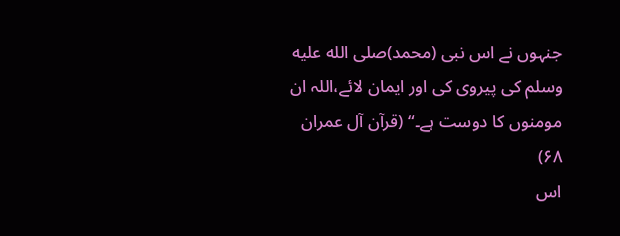جنہوں نے اس نبی (محمد)صلى الله عليه وسلم کی پیروی کی اور ایمان لائے،اللہ ان مومنوں کا دوست ہے۔“ (قرآن آل عمران ۶۸)
اس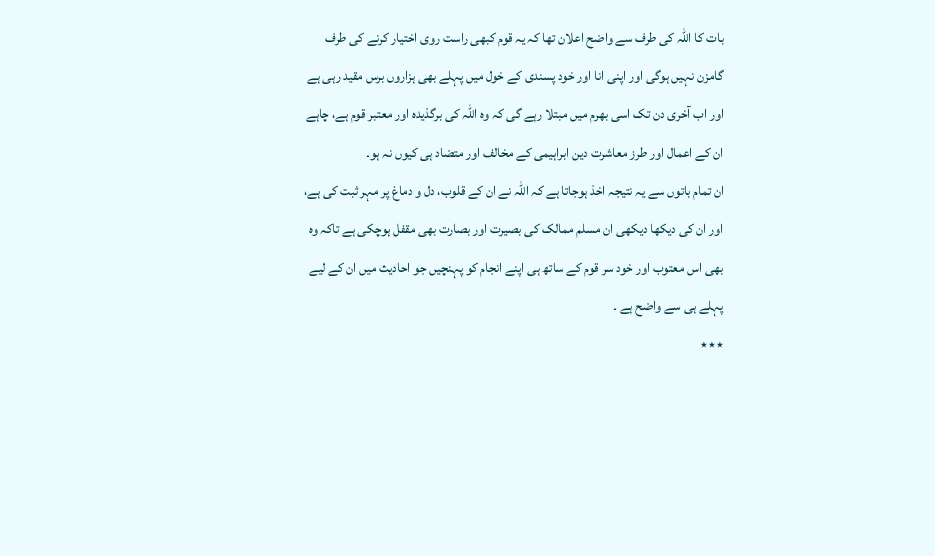بات کا اللہ کی طرف سے واضح اعلان تھا کہ یہ قوم کبھی راست روی اختیار کرنے کی طرف گامزن نہیں ہوگی اور اپنی انا اور خود پسندی کے خول میں پہلے بھی ہزاروں برس مقید رہی ہے اور اب آخری دن تک اسی بھرم میں مبتلا رہے گی کہ وہ اللہ کی برگذیدہ اور معتبر قوم ہے، چاہے ان کے اعمال اور طرز معاشرت دین ابراہیمی کے مخالف اور متضاد ہی کیوں نہ ہو۔
ان تمام باتوں سے یہ نتیجہ اخذ ہوجاتا ہے کہ اللہ نے ان کے قلوب، دل و دماغ پر مہر ثبت کی ہے، اور ان کی دیکھا دیکھی ان مسلم ممالک کی بصیرت اور بصارت بھی مقفل ہوچکی ہے تاکہ وہ بھی اس معتوب اور خود سر قوم کے ساتھ ہی اپنے انجام کو پہنچیں جو احادیث میں ان کے لیے پہلے ہی سے واضح ہے ۔
٭٭٭